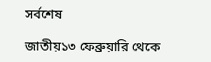সর্বশেষ

জাতীয়১৩ ফেব্রুয়ারি থেকে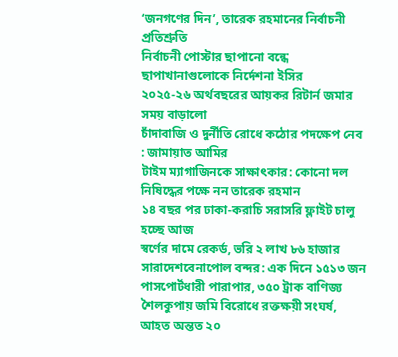‘জনগণের দিন’, তারেক রহমানের নির্বাচনী প্রতিশ্রুতি
নির্বাচনী পোস্টার ছাপানো বন্ধে ছাপাখানাগুলোকে নির্দেশনা ইসির
২০২৫-২৬ অর্থবছরের আয়কর রিটার্ন জমার সময় বাড়ালো
চাঁদাবাজি ও দুর্নীতি রোধে কঠোর পদক্ষেপ নেব : জামায়াত আমির
টাইম ম্যাগাজিনকে সাক্ষাৎকার: কোনো দল নিষিদ্ধের পক্ষে নন তারেক রহমান
১৪ বছর পর ঢাকা-করাচি সরাসরি ফ্লাইট চালু হচ্ছে আজ
স্বর্ণের দামে রেকর্ড, ভরি ২ লাখ ৮৬ হাজার
সারাদেশবেনাপোল বন্দর: এক দিনে ১৫১৩ জন পাসপোর্টধারী পারাপার, ৩৫০ ট্রাক বাণিজ্য
শৈলকুপায় জমি বিরোধে রক্তক্ষয়ী সংঘর্ষ, আহত অন্তত ২০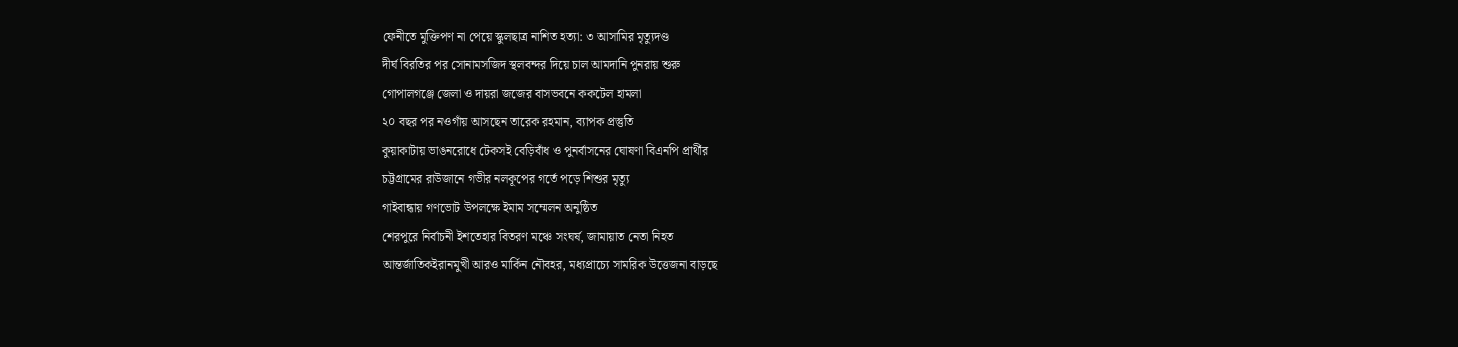ফেনীতে মুক্তিপণ না পেয়ে স্কুলছাত্র নাশিত হত্যা: ৩ আসামির মৃত্যুদণ্ড
দীর্ঘ বিরতির পর সোনামসজিদ স্থলবন্দর দিয়ে চাল আমদানি পুনরায় শুরু
গোপালগঞ্জে জেলা ও দায়রা জজের বাসভবনে ককটেল হামলা
২০ বছর পর নওগাঁয় আসছেন তারেক রহমান, ব্যাপক প্রস্তুতি
কুয়াকাটায় ভাঙনরোধে টেকসই বেড়িবাঁধ ও পুনর্বাসনের ঘোষণা বিএনপি প্রার্থীর
চট্টগ্রামের রাউজানে গভীর নলকূপের গর্তে পড়ে শিশুর মৃত্যু
গাইবান্ধায় গণভোট উপলক্ষে ইমাম সম্মেলন অনুষ্ঠিত
শেরপুরে নির্বাচনী ইশতেহার বিতরণ মঞ্চে সংঘর্ষ, জামায়াত নেতা নিহত
আন্তর্জাতিকইরানমুখী আরও মার্কিন নৌবহর, মধ্যপ্রাচ্যে সামরিক উত্তেজনা বাড়ছে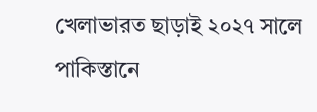খেলাভারত ছাড়াই ২০২৭ সালে পাকিস্তানে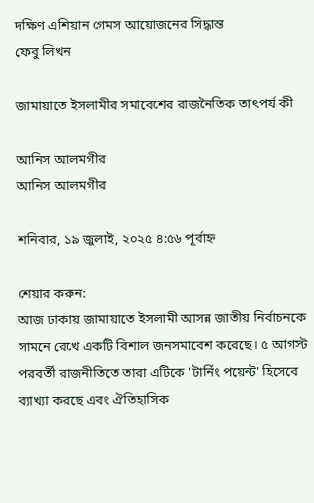দক্ষিণ এশিয়ান গেমস আয়োজনের সিদ্ধান্ত
ফেবু লিখন

জামায়াতে ইসলামীর সমাবেশের রাজনৈতিক তাৎপর্য কী

আনিস আলমগীর
আনিস আলমগীর

শনিবার, ১৯ জুলাই, ২০২৫ ৪:৫৬ পূর্বাহ্ন

শেয়ার করুন:
আজ ঢাকায় জামায়াতে ইসলামী আসন্ন জাতীয় নির্বাচনকে সামনে রেখে একটি বিশাল জনসমাবেশ করেছে। ৫ আগস্ট পরবর্তী রাজনীতিতে তারা এটিকে 'টার্নিং পয়েন্ট' হিসেবে ব্যাখ্যা করছে এবং ঐতিহাসিক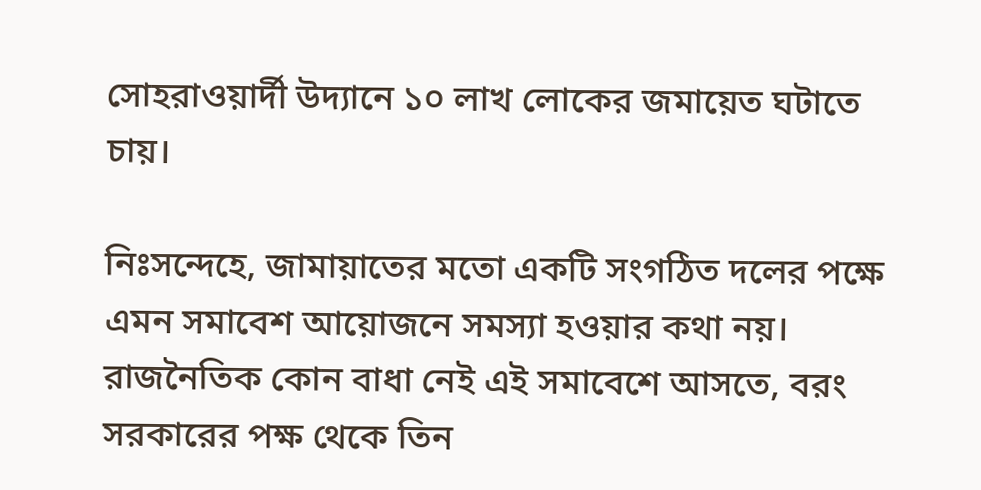সোহরাওয়ার্দী উদ্যানে ১০ লাখ লোকের জমায়েত ঘটাতে চায়।

নিঃসন্দেহে, জামায়াতের মতো একটি সংগঠিত দলের পক্ষে এমন সমাবেশ আয়োজনে সমস্যা হওয়ার কথা নয়। রাজনৈতিক কোন বাধা নেই এই সমাবেশে আসতে, বরং সরকারের পক্ষ থেকে তিন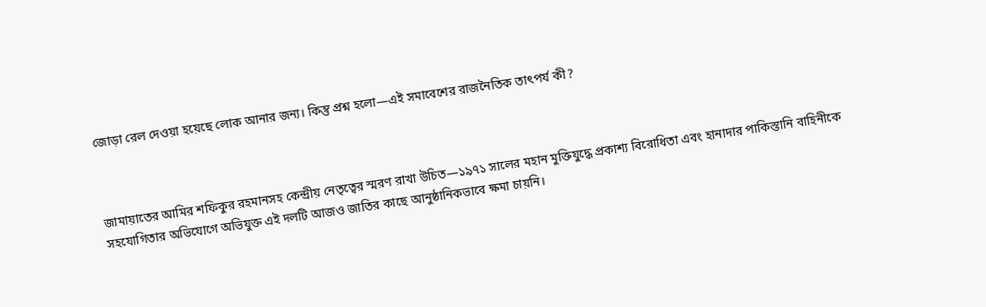জোড়া রেল দেওয়া হয়েছে লোক আনার জন্য। কিন্তু প্রশ্ন হলো—এই সমাবেশের রাজনৈতিক তাৎপর্য কী?



জামায়াতের আমির শফিকুর রহমানসহ কেন্দ্রীয় নেতৃত্বের স্মরণ রাখা উচিত—১৯৭১ সালের মহান মুক্তিযুদ্ধে প্রকাশ্য বিরোধিতা এবং হানাদার পাকিস্তানি বাহিনীকে সহযোগিতার অভিযোগে অভিযুক্ত এই দলটি আজও জাতির কাছে আনুষ্ঠানিকভাবে ক্ষমা চায়নি।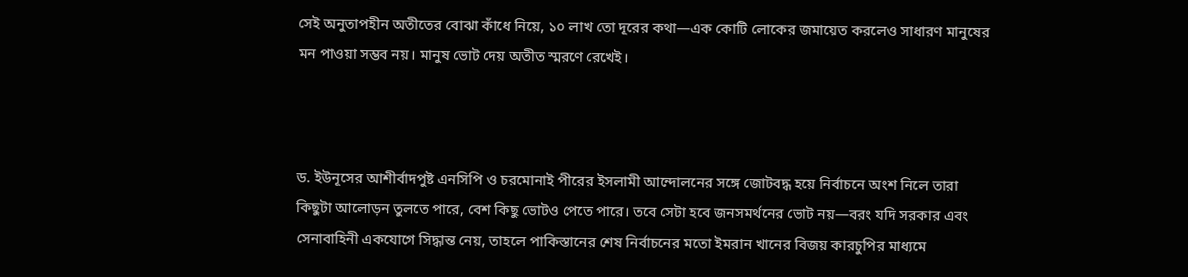সেই অনুতাপহীন অতীতের বোঝা কাঁধে নিয়ে, ১০ লাখ তো দূরের কথা—এক কোটি লোকের জমায়েত করলেও সাধারণ মানুষের মন পাওয়া সম্ভব নয়। মানুষ ভোট দেয় অতীত স্মরণে রেখেই।



ড. ইউনূসের আশীর্বাদপুষ্ট এনসিপি ও চরমোনাই পীরের ইসলামী আন্দোলনের সঙ্গে জোটবদ্ধ হয়ে নির্বাচনে অংশ নিলে তারা কিছুটা আলোড়ন তুলতে পারে, বেশ কিছু ভোটও পেতে পারে। তবে সেটা হবে জনসমর্থনের ভোট নয়—বরং যদি সরকার এবং সেনাবাহিনী একযোগে সিদ্ধান্ত নেয়, তাহলে পাকিস্তানের শেষ নির্বাচনের মতো ইমরান খানের বিজয় কারচুপির মাধ্যমে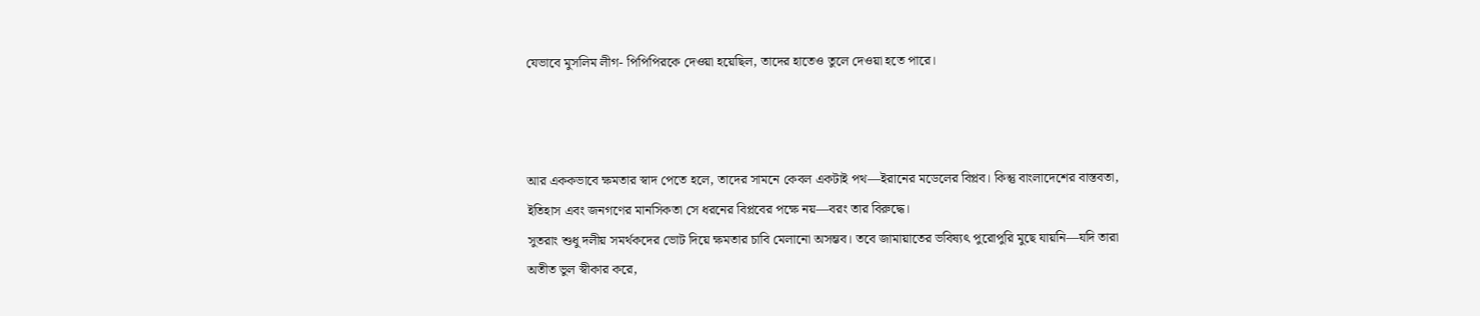যেভাবে মুসলিম লীগ- পিপিপিরকে দেওয়া হয়েছিল, তাদের হাতেও তুলে দেওয়া হতে পারে।



আর এককভাবে ক্ষমতার স্বাদ পেতে হলে, তাদের সামনে কেবল একটাই পথ—ইরানের মডেলের বিপ্লব। কিন্তু বাংলাদেশের বাস্তবতা, ইতিহাস এবং জনগণের মানসিকতা সে ধরনের বিপ্লবের পক্ষে নয়—বরং তার বিরুদ্ধে।
সুতরাং শুধু দলীয় সমর্থকদের ভোট দিয়ে ক্ষমতার চাবি মেলানো অসম্ভব। তবে জামায়াতের ভবিষ্যৎ পুরোপুরি মুছে যায়নি—যদি তারা অতীত ভুল স্বীকার করে,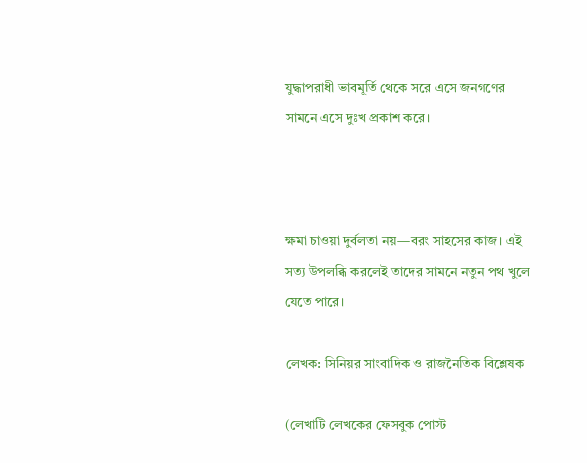যুদ্ধাপরাধী ভাবমূর্তি থেকে সরে এসে জনগণের সামনে এসে দুঃখ প্রকাশ করে।



ক্ষমা চাওয়া দুর্বলতা নয়—বরং সাহসের কাজ। এই সত্য উপলব্ধি করলেই তাদের সামনে নতুন পথ খুলে যেতে পারে।

লেখক: সিনিয়র সাংবাদিক ও রাজনৈতিক বিশ্লেষক

(লেখাটি লেখকের ফেসবুক পোস্ট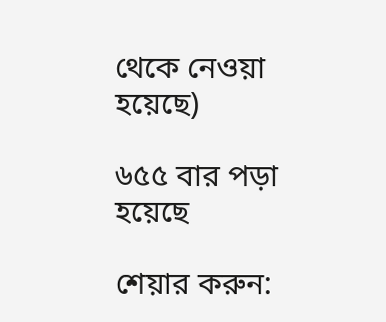থেকে নেওয়া হয়েছে)

৬৫৫ বার পড়া হয়েছে

শেয়ার করুন: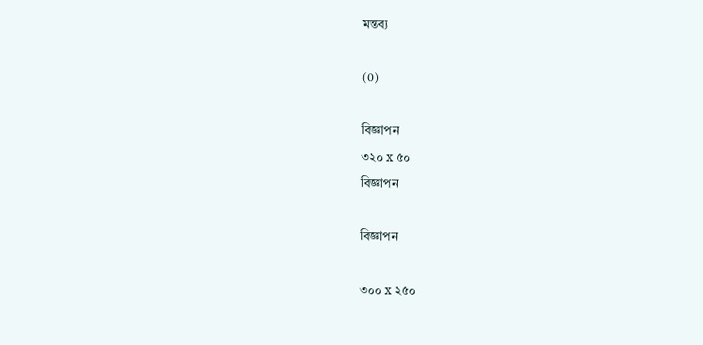মন্তব্য

(0)

বিজ্ঞাপন
৩২০ x ৫০
বিজ্ঞাপন

বিজ্ঞাপন

৩০০ x ২৫০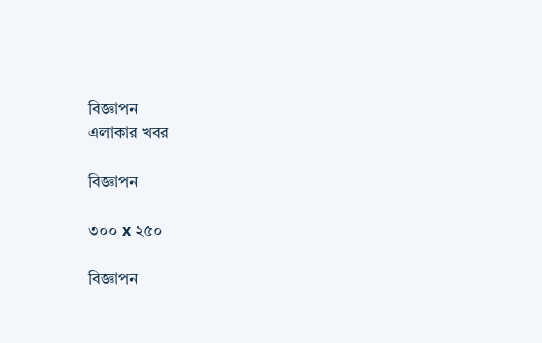বিজ্ঞাপন
এলাকার খবর

বিজ্ঞাপন

৩০০ x ২৫০

বিজ্ঞাপন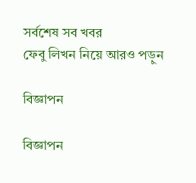সর্বশেষ সব খবর
ফেবু লিখন নিয়ে আরও পড়ুন

বিজ্ঞাপন

বিজ্ঞাপন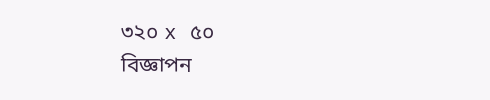৩২০ x ৫০
বিজ্ঞাপন